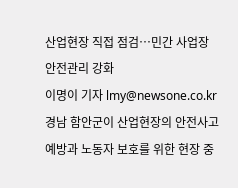산업현장 직접 점검…민간 사업장 안전관리 강화
이명이 기자 lmy@newsone.co.kr
경남 함안군이 산업현장의 안전사고 예방과 노동자 보호를 위한 현장 중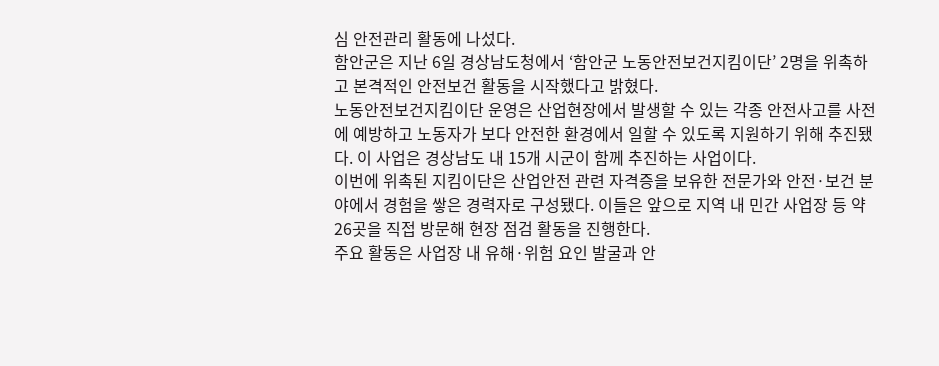심 안전관리 활동에 나섰다.
함안군은 지난 6일 경상남도청에서 ‘함안군 노동안전보건지킴이단’ 2명을 위촉하고 본격적인 안전보건 활동을 시작했다고 밝혔다.
노동안전보건지킴이단 운영은 산업현장에서 발생할 수 있는 각종 안전사고를 사전에 예방하고 노동자가 보다 안전한 환경에서 일할 수 있도록 지원하기 위해 추진됐다. 이 사업은 경상남도 내 15개 시군이 함께 추진하는 사업이다.
이번에 위촉된 지킴이단은 산업안전 관련 자격증을 보유한 전문가와 안전·보건 분야에서 경험을 쌓은 경력자로 구성됐다. 이들은 앞으로 지역 내 민간 사업장 등 약 26곳을 직접 방문해 현장 점검 활동을 진행한다.
주요 활동은 사업장 내 유해·위험 요인 발굴과 안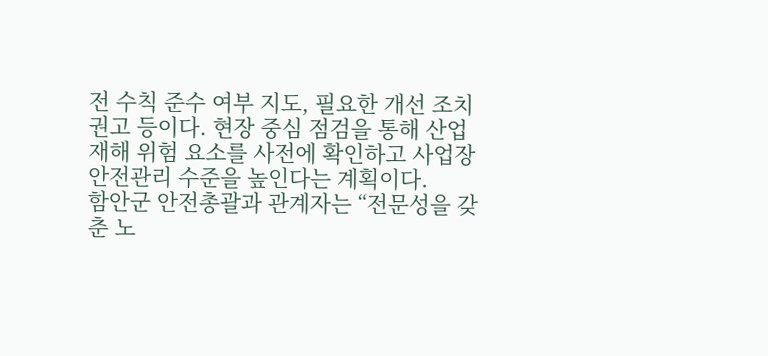전 수칙 준수 여부 지도, 필요한 개선 조치 권고 등이다. 현장 중심 점검을 통해 산업재해 위험 요소를 사전에 확인하고 사업장 안전관리 수준을 높인다는 계획이다.
함안군 안전총괄과 관계자는 “전문성을 갖춘 노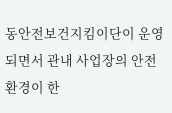동안전보건지킴이단이 운영되면서 관내 사업장의 안전 환경이 한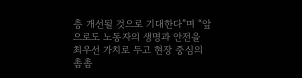층 개선될 것으로 기대한다”며 “앞으로도 노동자의 생명과 안전을 최우선 가치로 두고 현장 중심의 촘촘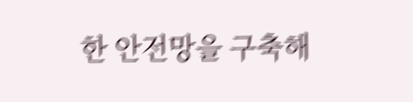한 안전망을 구축해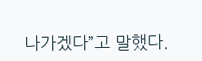나가겠다”고 말했다.